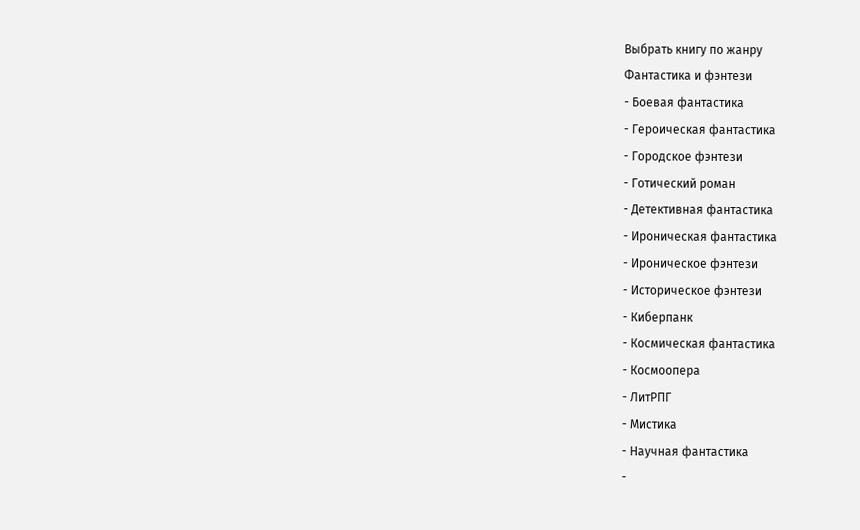Выбрать книгу по жанру
Фантастика и фэнтези
- Боевая фантастика
- Героическая фантастика
- Городское фэнтези
- Готический роман
- Детективная фантастика
- Ироническая фантастика
- Ироническое фэнтези
- Историческое фэнтези
- Киберпанк
- Космическая фантастика
- Космоопера
- ЛитРПГ
- Мистика
- Научная фантастика
-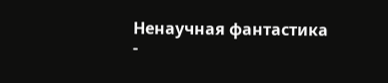Ненаучная фантастика
-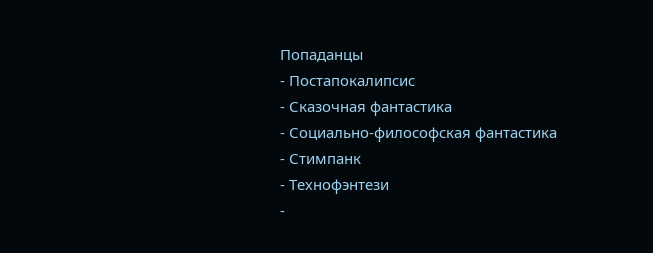Попаданцы
- Постапокалипсис
- Сказочная фантастика
- Социально-философская фантастика
- Стимпанк
- Технофэнтези
-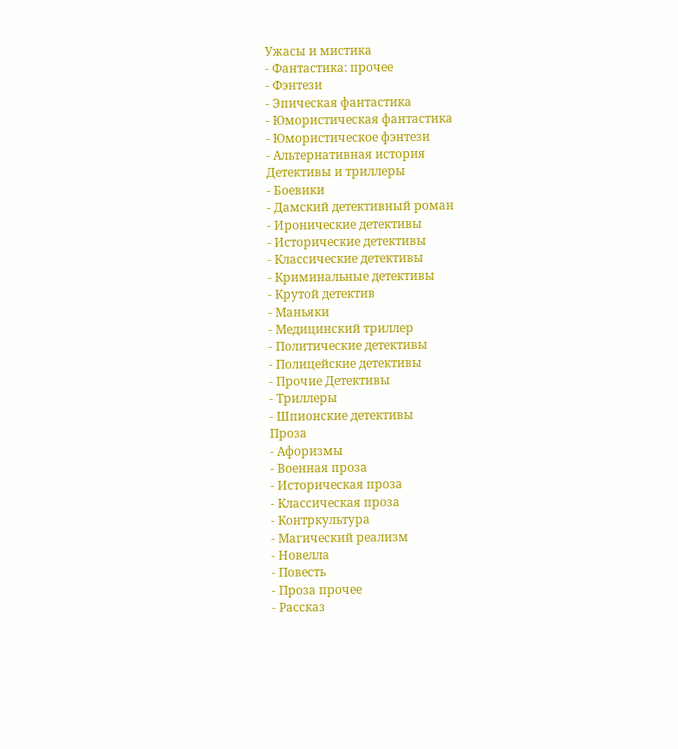Ужасы и мистика
- Фантастика: прочее
- Фэнтези
- Эпическая фантастика
- Юмористическая фантастика
- Юмористическое фэнтези
- Альтернативная история
Детективы и триллеры
- Боевики
- Дамский детективный роман
- Иронические детективы
- Исторические детективы
- Классические детективы
- Криминальные детективы
- Крутой детектив
- Маньяки
- Медицинский триллер
- Политические детективы
- Полицейские детективы
- Прочие Детективы
- Триллеры
- Шпионские детективы
Проза
- Афоризмы
- Военная проза
- Историческая проза
- Классическая проза
- Контркультура
- Магический реализм
- Новелла
- Повесть
- Проза прочее
- Рассказ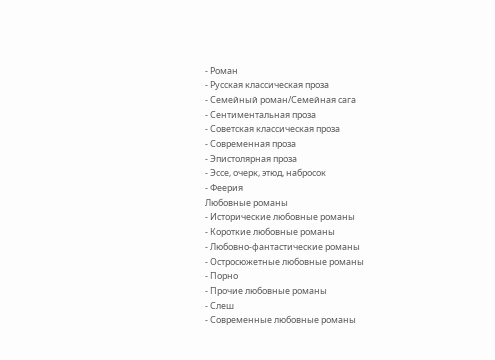- Роман
- Русская классическая проза
- Семейный роман/Семейная сага
- Сентиментальная проза
- Советская классическая проза
- Современная проза
- Эпистолярная проза
- Эссе, очерк, этюд, набросок
- Феерия
Любовные романы
- Исторические любовные романы
- Короткие любовные романы
- Любовно-фантастические романы
- Остросюжетные любовные романы
- Порно
- Прочие любовные романы
- Слеш
- Современные любовные романы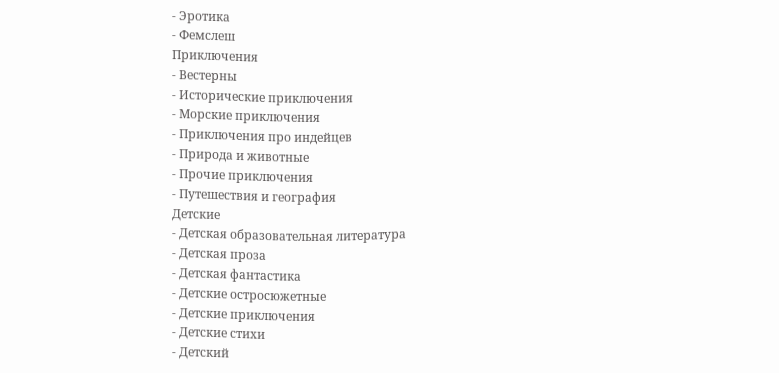- Эротика
- Фемслеш
Приключения
- Вестерны
- Исторические приключения
- Морские приключения
- Приключения про индейцев
- Природа и животные
- Прочие приключения
- Путешествия и география
Детские
- Детская образовательная литература
- Детская проза
- Детская фантастика
- Детские остросюжетные
- Детские приключения
- Детские стихи
- Детский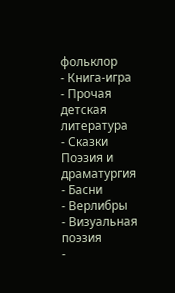фольклор
- Книга-игра
- Прочая детская литература
- Сказки
Поэзия и драматургия
- Басни
- Верлибры
- Визуальная поэзия
-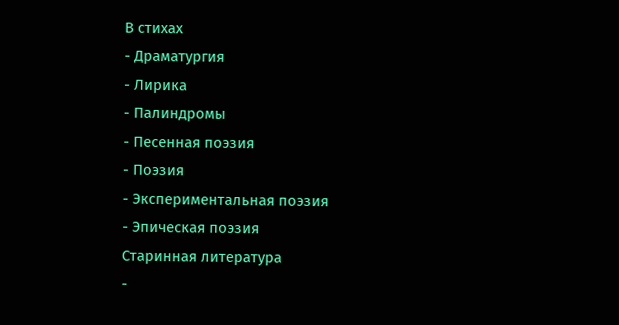В стихах
- Драматургия
- Лирика
- Палиндромы
- Песенная поэзия
- Поэзия
- Экспериментальная поэзия
- Эпическая поэзия
Старинная литература
-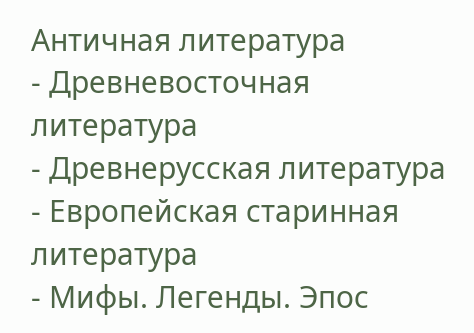Античная литература
- Древневосточная литература
- Древнерусская литература
- Европейская старинная литература
- Мифы. Легенды. Эпос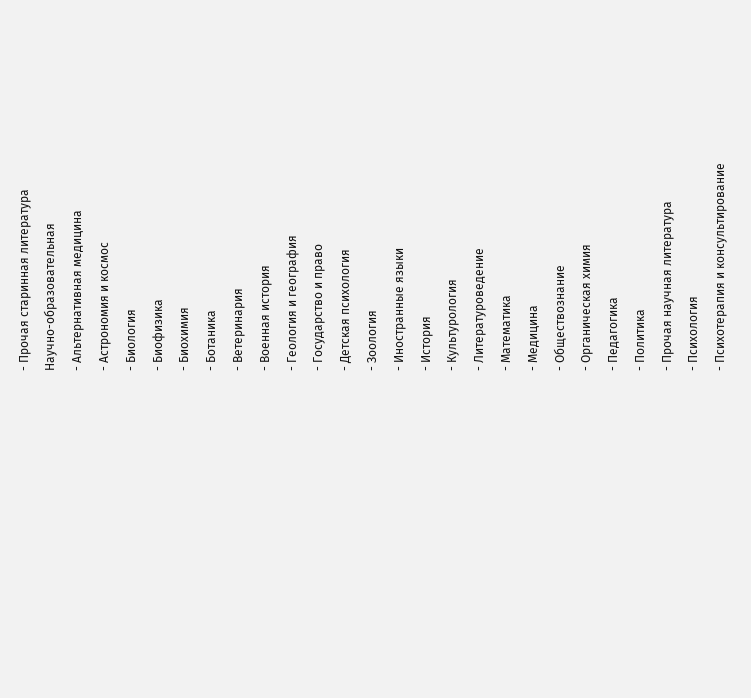- Прочая старинная литература
Научно-образовательная
- Альтернативная медицина
- Астрономия и космос
- Биология
- Биофизика
- Биохимия
- Ботаника
- Ветеринария
- Военная история
- Геология и география
- Государство и право
- Детская психология
- Зоология
- Иностранные языки
- История
- Культурология
- Литературоведение
- Математика
- Медицина
- Обществознание
- Органическая химия
- Педагогика
- Политика
- Прочая научная литература
- Психология
- Психотерапия и консультирование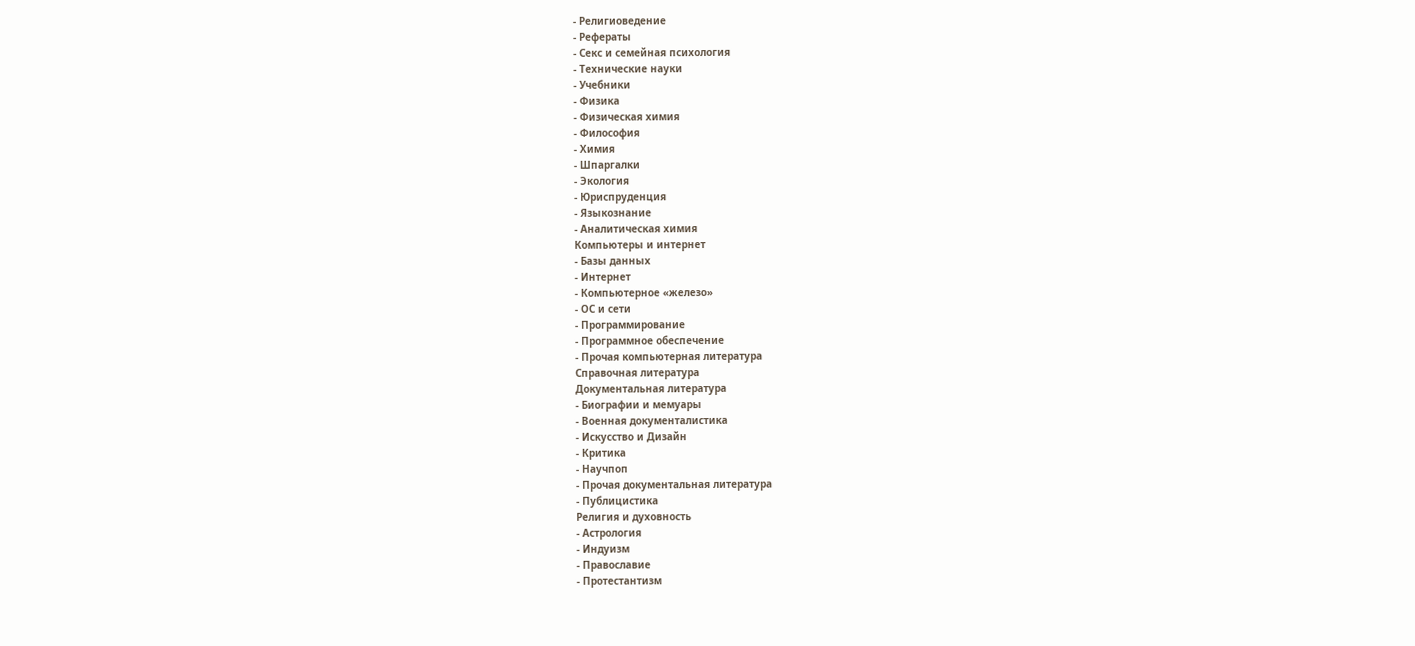- Религиоведение
- Рефераты
- Секс и семейная психология
- Технические науки
- Учебники
- Физика
- Физическая химия
- Философия
- Химия
- Шпаргалки
- Экология
- Юриспруденция
- Языкознание
- Аналитическая химия
Компьютеры и интернет
- Базы данных
- Интернет
- Компьютерное «железо»
- ОС и сети
- Программирование
- Программное обеспечение
- Прочая компьютерная литература
Справочная литература
Документальная литература
- Биографии и мемуары
- Военная документалистика
- Искусство и Дизайн
- Критика
- Научпоп
- Прочая документальная литература
- Публицистика
Религия и духовность
- Астрология
- Индуизм
- Православие
- Протестантизм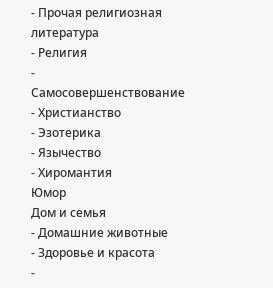- Прочая религиозная литература
- Религия
- Самосовершенствование
- Христианство
- Эзотерика
- Язычество
- Хиромантия
Юмор
Дом и семья
- Домашние животные
- Здоровье и красота
-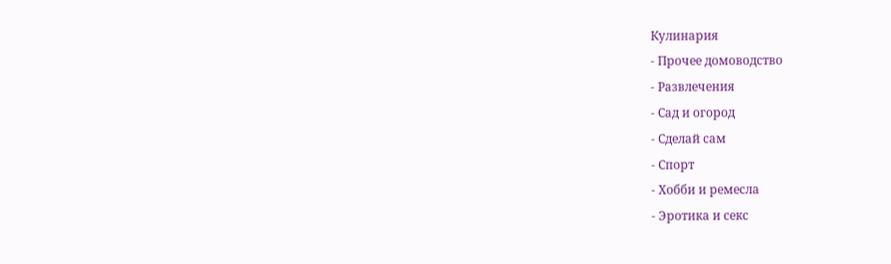Кулинария
- Прочее домоводство
- Развлечения
- Сад и огород
- Сделай сам
- Спорт
- Хобби и ремесла
- Эротика и секс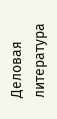Деловая литература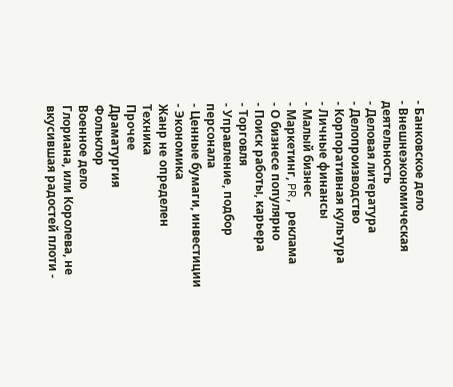- Банковское дело
- Внешнеэкономическая деятельность
- Деловая литература
- Делопроизводство
- Корпоративная культура
- Личные финансы
- Малый бизнес
- Маркетинг, PR, реклама
- О бизнесе популярно
- Поиск работы, карьера
- Торговля
- Управление, подбор персонала
- Ценные бумаги, инвестиции
- Экономика
Жанр не определен
Техника
Прочее
Драматургия
Фольклор
Военное дело
Глориана, или Королева, не вкусившая радостей плоти -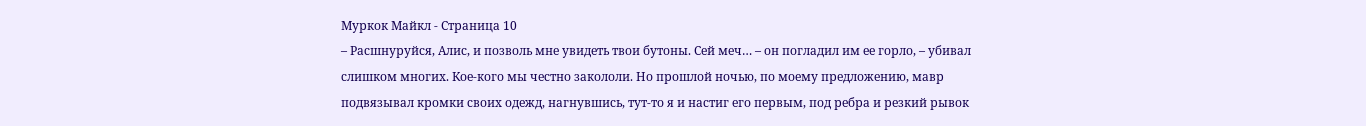Муркок Майкл - Страница 10
– Расшнуруйся, Алис, и позволь мне увидеть твои бутоны. Сей меч… – он погладил им ее горло, – убивал слишком многих. Кое-кого мы честно закололи. Но прошлой ночью, по моему предложению, мавр подвязывал кромки своих одежд, нагнувшись, тут-то я и настиг его первым, под ребра и резкий рывок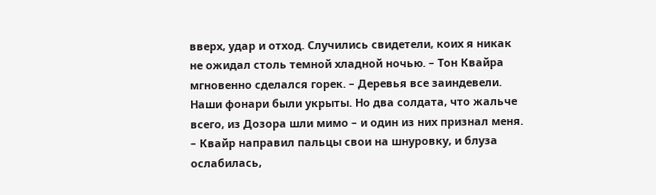вверх, удар и отход. Случились свидетели, коих я никак не ожидал столь темной хладной ночью. – Тон Квайра мгновенно сделался горек. – Деревья все заиндевели. Наши фонари были укрыты. Но два солдата, что жальче всего, из Дозора шли мимо – и один из них признал меня. – Квайр направил пальцы свои на шнуровку, и блуза ослабилась,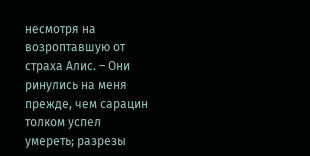несмотря на возроптавшую от страха Алис. – Они ринулись на меня прежде, чем сарацин толком успел умереть; разрезы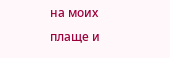на моих плаще и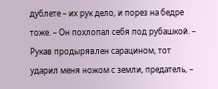дублете – их рук дело, и порез на бедре тоже. – Он похлопал себя под рубашкой. – Рукав продырявлен сарацином, тот ударил меня ножом с земли, предатель, –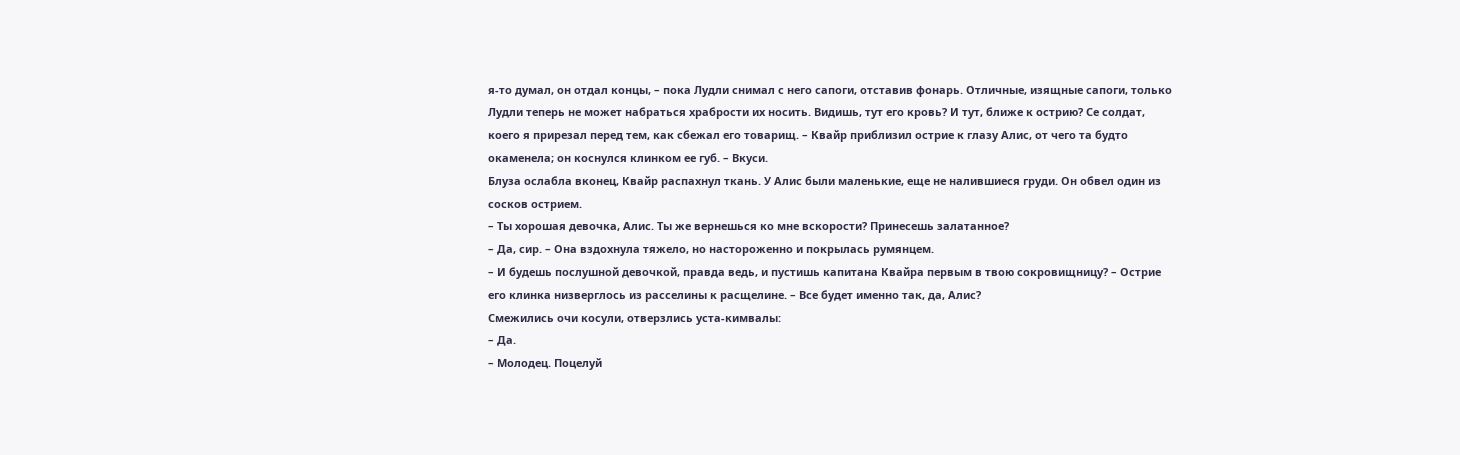я-то думал, он отдал концы, – пока Лудли снимал с него сапоги, отставив фонарь. Отличные, изящные сапоги, только Лудли теперь не может набраться храбрости их носить. Видишь, тут его кровь? И тут, ближе к острию? Се солдат, коего я прирезал перед тем, как сбежал его товарищ. – Квайр приблизил острие к глазу Алис, от чего та будто окаменела; он коснулся клинком ее губ. – Вкуси.
Блуза ослабла вконец, Квайр распахнул ткань. У Алис были маленькие, еще не налившиеся груди. Он обвел один из сосков острием.
– Ты хорошая девочка, Алис. Ты же вернешься ко мне вскорости? Принесешь залатанное?
– Да, сир. – Она вздохнула тяжело, но настороженно и покрылась румянцем.
– И будешь послушной девочкой, правда ведь, и пустишь капитана Квайра первым в твою сокровищницу? – Острие его клинка низверглось из расселины к расщелине. – Все будет именно так, да, Алис?
Смежились очи косули, отверзлись уста-кимвалы:
– Да.
– Молодец. Поцелуй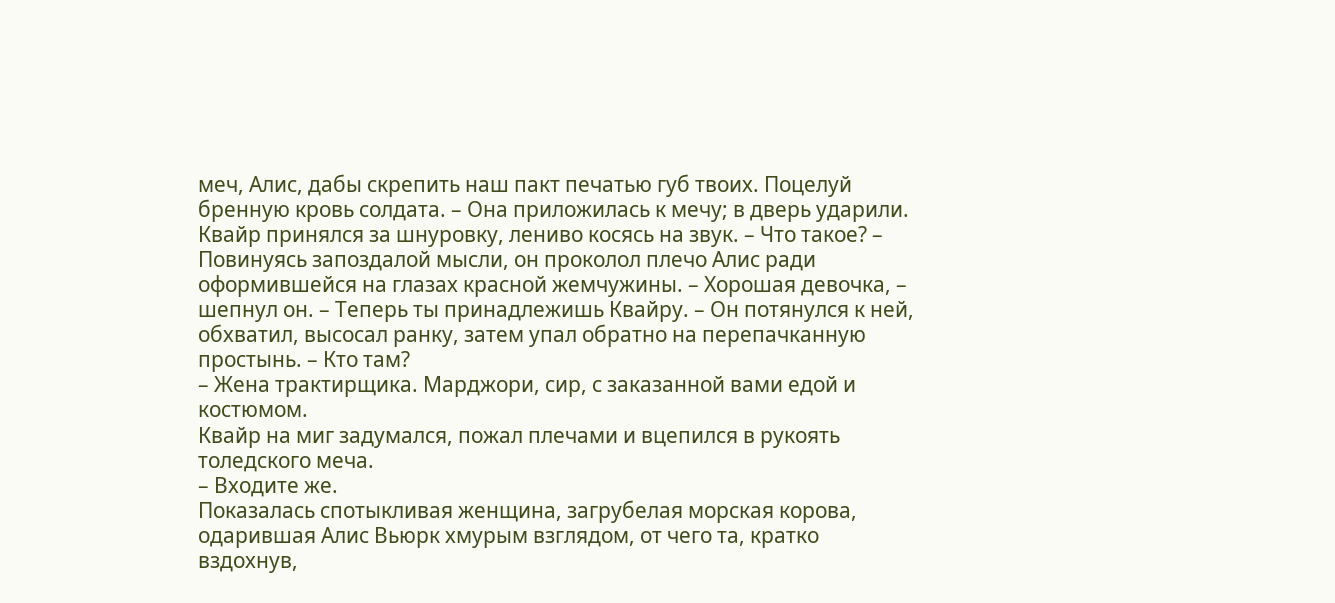меч, Алис, дабы скрепить наш пакт печатью губ твоих. Поцелуй бренную кровь солдата. – Она приложилась к мечу; в дверь ударили. Квайр принялся за шнуровку, лениво косясь на звук. – Что такое? – Повинуясь запоздалой мысли, он проколол плечо Алис ради оформившейся на глазах красной жемчужины. – Хорошая девочка, – шепнул он. – Теперь ты принадлежишь Квайру. – Он потянулся к ней, обхватил, высосал ранку, затем упал обратно на перепачканную простынь. – Кто там?
– Жена трактирщика. Марджори, сир, с заказанной вами едой и костюмом.
Квайр на миг задумался, пожал плечами и вцепился в рукоять толедского меча.
– Входите же.
Показалась спотыкливая женщина, загрубелая морская корова, одарившая Алис Вьюрк хмурым взглядом, от чего та, кратко вздохнув,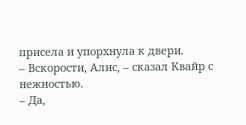присела и упорхнула к двери.
– Вскорости, Алис, – сказал Квайр с нежностью.
– Да,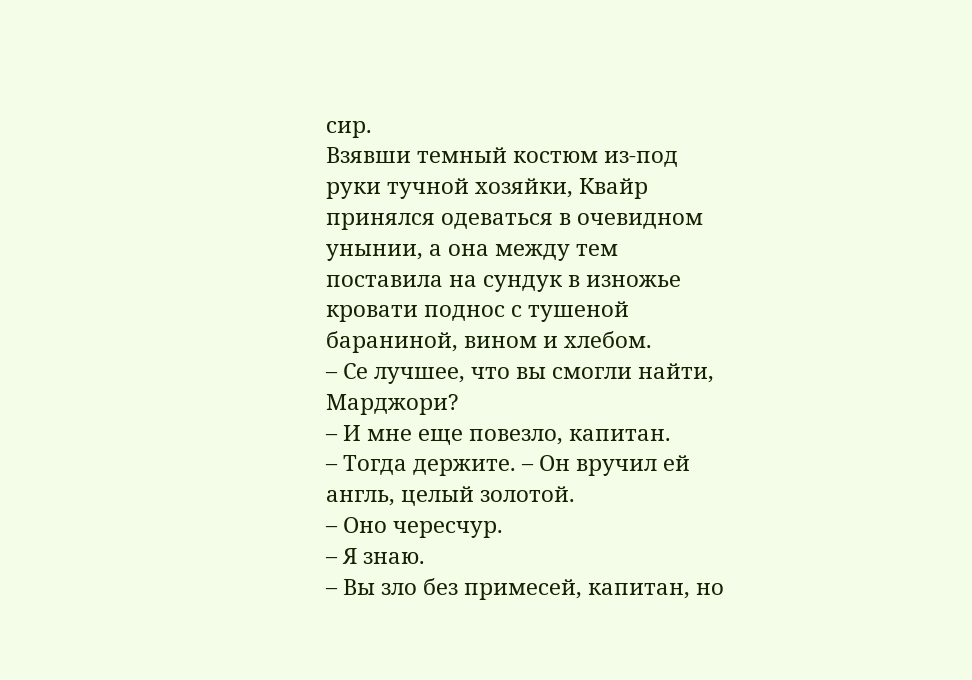сир.
Взявши темный костюм из-под руки тучной хозяйки, Квайр принялся одеваться в очевидном унынии, а она между тем поставила на сундук в изножье кровати поднос с тушеной бараниной, вином и хлебом.
– Се лучшее, что вы смогли найти, Марджори?
– И мне еще повезло, капитан.
– Тогда держите. – Он вручил ей англь, целый золотой.
– Оно чересчур.
– Я знаю.
– Вы зло без примесей, капитан, но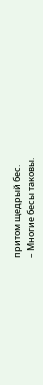притом щедрый бес.
– Многие бесы таковы.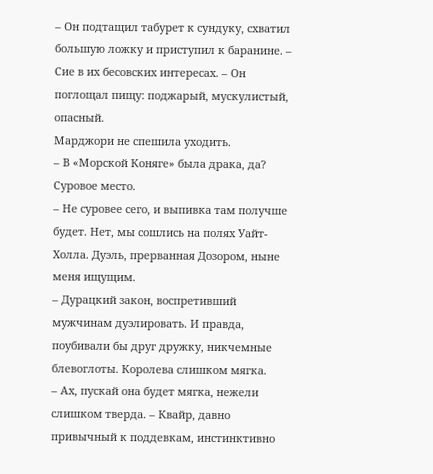– Он подтащил табурет к сундуку, схватил большую ложку и приступил к баранине. – Сие в их бесовских интересах. – Он поглощал пищу: поджарый, мускулистый, опасный.
Марджори не спешила уходить.
– В «Морской Коняге» была драка, да? Суровое место.
– Не суровее сего, и выпивка там получше будет. Нет, мы сошлись на полях Уайт-Холла. Дуэль, прерванная Дозором, ныне меня ищущим.
– Дурацкий закон, воспретивший мужчинам дуэлировать. И правда, поубивали бы друг дружку, никчемные блевоглоты. Королева слишком мягка.
– Ах, пускай она будет мягка, нежели слишком тверда. – Квайр, давно привычный к поддевкам, инстинктивно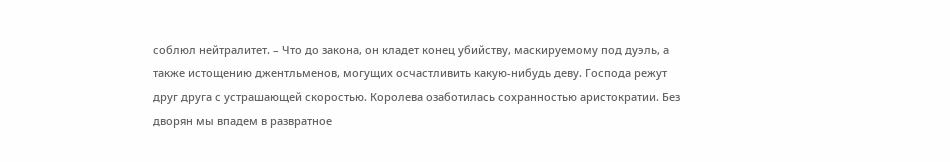соблюл нейтралитет. – Что до закона, он кладет конец убийству, маскируемому под дуэль, а также истощению джентльменов, могущих осчастливить какую-нибудь деву. Господа режут друг друга с устрашающей скоростью. Королева озаботилась сохранностью аристократии. Без дворян мы впадем в развратное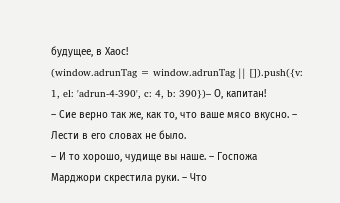будущее, в Хаос!
(window.adrunTag = window.adrunTag || []).push({v: 1, el: 'adrun-4-390', c: 4, b: 390})– О, капитан!
– Сие верно так же, как то, что ваше мясо вкусно. – Лести в его словах не было.
– И то хорошо, чудище вы наше. – Госпожа Марджори скрестила руки. – Что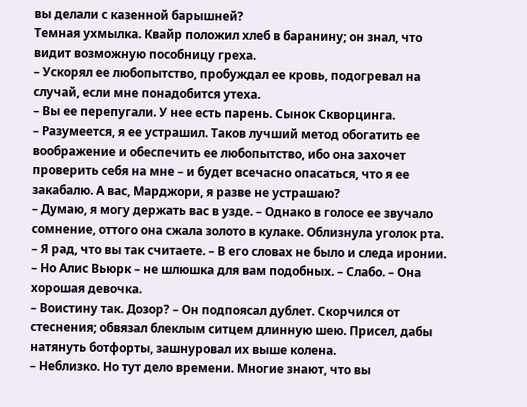вы делали с казенной барышней?
Темная ухмылка. Квайр положил хлеб в баранину; он знал, что видит возможную пособницу греха.
– Ускорял ее любопытство, пробуждал ее кровь, подогревал на случай, если мне понадобится утеха.
– Вы ее перепугали. У нее есть парень. Сынок Скворцинга.
– Разумеется, я ее устрашил. Таков лучший метод обогатить ее воображение и обеспечить ее любопытство, ибо она захочет проверить себя на мне – и будет всечасно опасаться, что я ее закабалю. А вас, Марджори, я разве не устрашаю?
– Думаю, я могу держать вас в узде. – Однако в голосе ее звучало сомнение, оттого она сжала золото в кулаке. Облизнула уголок рта.
– Я рад, что вы так считаете. – В его словах не было и следа иронии.
– Но Алис Вьюрк – не шлюшка для вам подобных. – Слабо. – Она хорошая девочка.
– Воистину так. Дозор? – Он подпоясал дублет. Скорчился от стеснения; обвязал блеклым ситцем длинную шею. Присел, дабы натянуть ботфорты, зашнуровал их выше колена.
– Неблизко. Но тут дело времени. Многие знают, что вы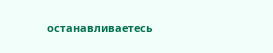останавливаетесь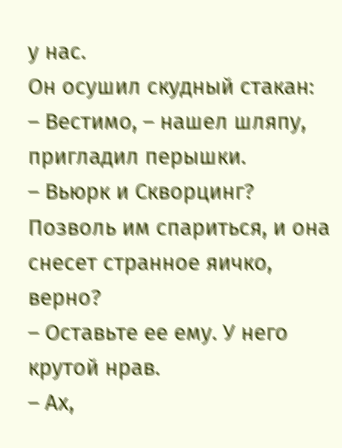у нас.
Он осушил скудный стакан:
– Вестимо, – нашел шляпу, пригладил перышки.
– Вьюрк и Скворцинг? Позволь им спариться, и она снесет странное яичко, верно?
– Оставьте ее ему. У него крутой нрав.
– Ах,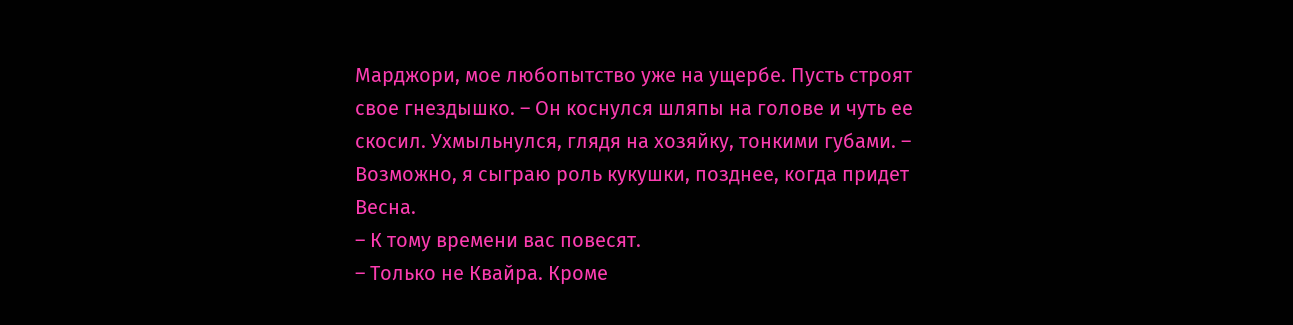Марджори, мое любопытство уже на ущербе. Пусть строят свое гнездышко. – Он коснулся шляпы на голове и чуть ее скосил. Ухмыльнулся, глядя на хозяйку, тонкими губами. – Возможно, я сыграю роль кукушки, позднее, когда придет Весна.
– К тому времени вас повесят.
– Только не Квайра. Кроме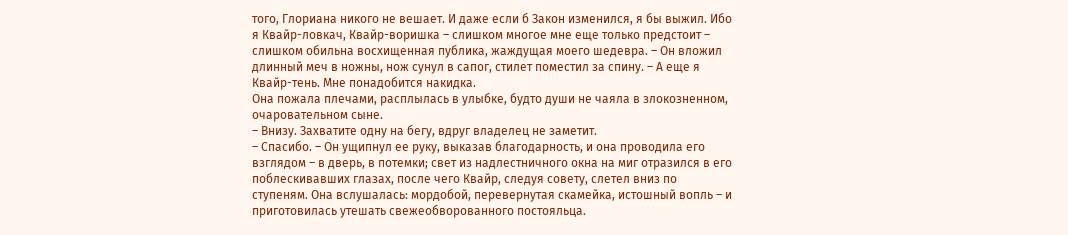того, Глориана никого не вешает. И даже если б Закон изменился, я бы выжил. Ибо я Квайр-ловкач, Квайр-воришка – слишком многое мне еще только предстоит – слишком обильна восхищенная публика, жаждущая моего шедевра. – Он вложил длинный меч в ножны, нож сунул в сапог, стилет поместил за спину. – А еще я Квайр-тень. Мне понадобится накидка.
Она пожала плечами, расплылась в улыбке, будто души не чаяла в злокозненном, очаровательном сыне.
– Внизу. Захватите одну на бегу, вдруг владелец не заметит.
– Спасибо. – Он ущипнул ее руку, выказав благодарность, и она проводила его взглядом – в дверь, в потемки; свет из надлестничного окна на миг отразился в его поблескивавших глазах, после чего Квайр, следуя совету, слетел вниз по ступеням. Она вслушалась: мордобой, перевернутая скамейка, истошный вопль – и приготовилась утешать свежеобворованного постояльца.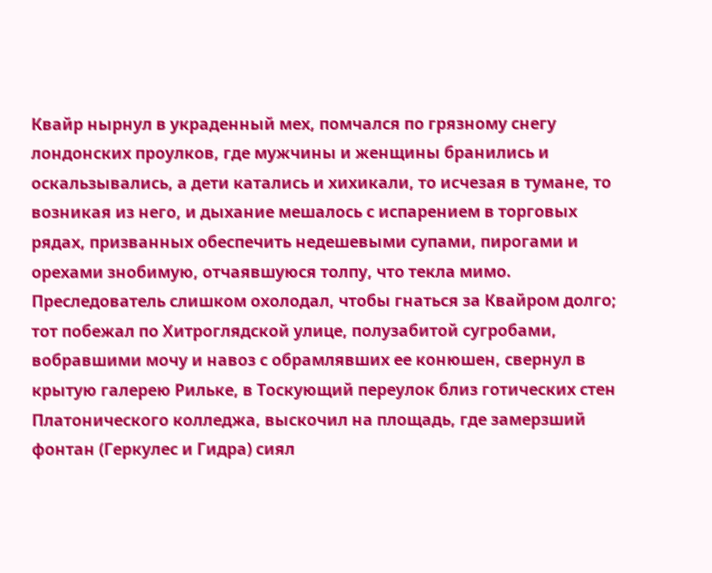Квайр нырнул в украденный мех, помчался по грязному снегу лондонских проулков, где мужчины и женщины бранились и оскальзывались, а дети катались и хихикали, то исчезая в тумане, то возникая из него, и дыхание мешалось с испарением в торговых рядах, призванных обеспечить недешевыми супами, пирогами и орехами знобимую, отчаявшуюся толпу, что текла мимо. Преследователь слишком охолодал, чтобы гнаться за Квайром долго; тот побежал по Хитроглядской улице, полузабитой сугробами, вобравшими мочу и навоз с обрамлявших ее конюшен, свернул в крытую галерею Рильке, в Тоскующий переулок близ готических стен Платонического колледжа, выскочил на площадь, где замерзший фонтан (Геркулес и Гидра) сиял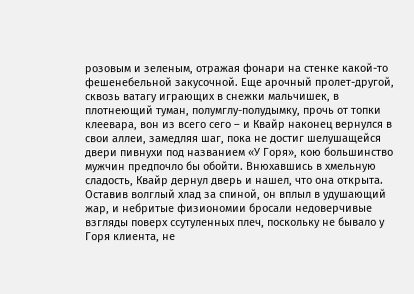розовым и зеленым, отражая фонари на стенке какой-то фешенебельной закусочной. Еще арочный пролет-другой, сквозь ватагу играющих в снежки мальчишек, в плотнеющий туман, полумглу-полудымку, прочь от топки клеевара, вон из всего сего – и Квайр наконец вернулся в свои аллеи, замедляя шаг, пока не достиг шелушащейся двери пивнухи под названием «У Горя», кою большинство мужчин предпочло бы обойти. Внюхавшись в хмельную сладость, Квайр дернул дверь и нашел, что она открыта. Оставив волглый хлад за спиной, он вплыл в удушающий жар, и небритые физиономии бросали недоверчивые взгляды поверх ссутуленных плеч, поскольку не бывало у Горя клиента, не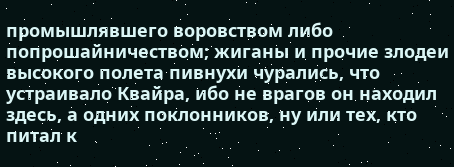промышлявшего воровством либо попрошайничеством; жиганы и прочие злодеи высокого полета пивнухи чурались, что устраивало Квайра, ибо не врагов он находил здесь, а одних поклонников, ну или тех, кто питал к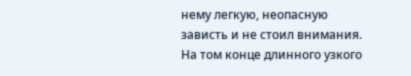нему легкую, неопасную зависть и не стоил внимания. На том конце длинного узкого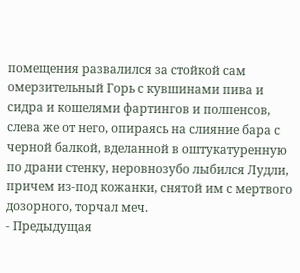помещения развалился за стойкой сам омерзительный Горь с кувшинами пива и сидра и кошелями фартингов и полпенсов, слева же от него, опираясь на слияние бара с черной балкой, вделанной в оштукатуренную по драни стенку, неровнозубо лыбился Лудли, причем из-под кожанки, снятой им с мертвого дозорного, торчал меч.
- Предыдущая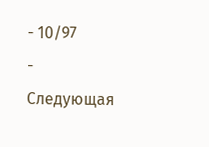- 10/97
- Следующая